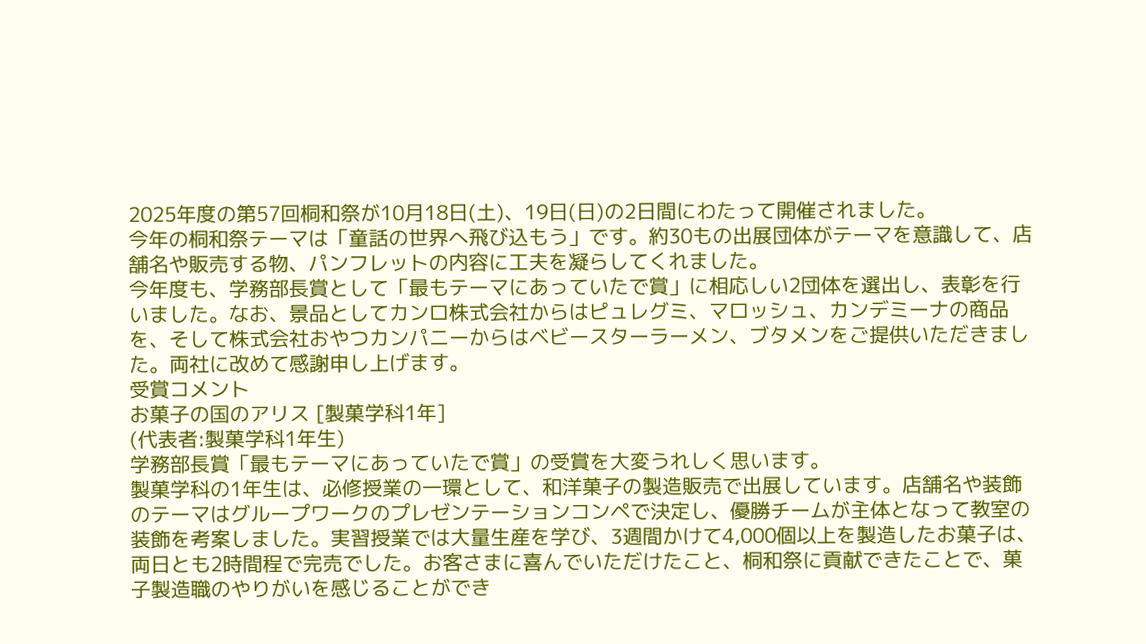2025年度の第57回桐和祭が10月18日(土)、19日(日)の2日間にわたって開催されました。
今年の桐和祭テーマは「童話の世界へ飛び込もう」です。約30もの出展団体がテーマを意識して、店舗名や販売する物、パンフレットの内容に工夫を凝らしてくれました。
今年度も、学務部長賞として「最もテーマにあっていたで賞」に相応しい2団体を選出し、表彰を行いました。なお、景品としてカンロ株式会社からはピュレグミ、マロッシュ、カンデミーナの商品を、そして株式会社おやつカンパニーからはベビースターラーメン、ブタメンをご提供いただきました。両社に改めて感謝申し上げます。
受賞コメント
お菓子の国のアリス [製菓学科1年]
(代表者:製菓学科1年生)
学務部長賞「最もテーマにあっていたで賞」の受賞を大変うれしく思います。
製菓学科の1年生は、必修授業の一環として、和洋菓子の製造販売で出展しています。店舗名や装飾のテーマはグループワークのプレゼンテーションコンペで決定し、優勝チームが主体となって教室の装飾を考案しました。実習授業では大量生産を学び、3週間かけて4,000個以上を製造したお菓子は、両日とも2時間程で完売でした。お客さまに喜んでいただけたこと、桐和祭に貢献できたことで、菓子製造職のやりがいを感じることができ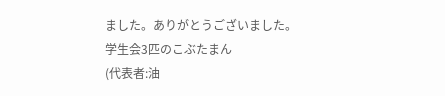ました。ありがとうございました。
学生会3匹のこぶたまん
(代表者:油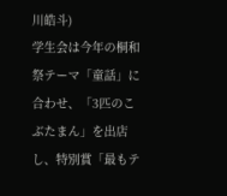川皓斗)
学生会は今年の桐和祭テーマ「童話」に合わせ、「3匹のこぶたまん」を出店し、特別賞「最もテ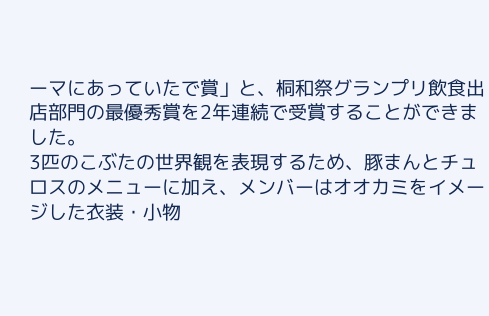ーマにあっていたで賞」と、桐和祭グランプリ飲食出店部門の最優秀賞を2年連続で受賞することができました。
3匹のこぶたの世界観を表現するため、豚まんとチュロスのメニューに加え、メンバーはオオカミをイメージした衣装・小物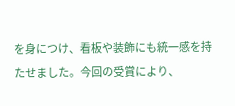を身につけ、看板や装飾にも統一感を持たせました。今回の受賞により、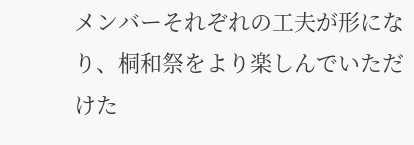メンバーそれぞれの工夫が形になり、桐和祭をより楽しんでいただけた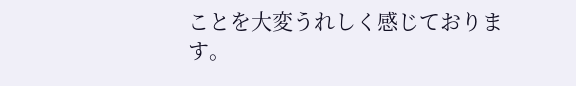ことを大変うれしく感じております。